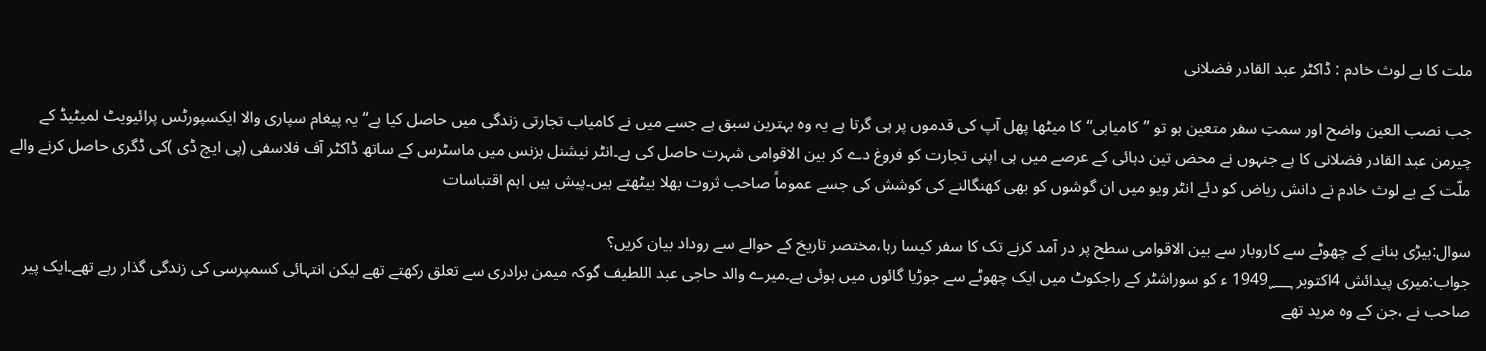ملت کا بے لوث خادم : ڈاکٹر عبد القادر فضلانی

جب نصب العین واضح اور سمتِ سفر متعین ہو تو ’’کامیابی‘‘کا میٹھا پھل آپ کی قدموں پر ہی گرتا ہے یہ وہ بہترین سبق ہے جسے میں نے کامیاب تجارتی زندگی میں حاصل کیا ہے‘‘یہ پیغام سپاری والا ایکسپورٹس پرائیویٹ لمیٹیڈ کے چیرمن عبد القادر فضلانی کا ہے جنہوں نے محض تین دہائی کے عرصے میں ہی اپنی تجارت کو فروغ دے کر بین الاقوامی شہرت حاصل کی ہے۔انٹر نیشنل بزنس میں ماسٹرس کے ساتھ ڈاکٹر آف فلاسفی (پی ایچ ڈی )کی ڈگری حاصل کرنے والے ملّت کے بے لوث خادم نے دانش ریاض کو دئے انٹر ویو میں ان گوشوں کو بھی کھنگالنے کی کوشش کی جسے عموماً صاحب ثروت بھلا بیٹھتے ہیں۔پیش ہیں اہم اقتباسات

سوال:بیڑی بنانے کے چھوٹے سے کاروبار سے بین الاقوامی سطح پر در آمد کرنے تک کا سفر کیسا رہا،مختصر تاریخ کے حوالے سے روداد بیان کریں؟
جواب:میری پیدائش 4اکتوبر 1949؁ ء کو سوراشٹر کے راجکوٹ میں ایک چھوٹے سے جوڑیا گائوں میں ہوئی ہے۔میرے والد حاجی عبد اللطیف گوکہ میمن برادری سے تعلق رکھتے تھے لیکن انتہائی کسمپرسی کی زندگی گذار رہے تھے۔ایک پیر صاحب نے ،جن کے وہ مرید تھے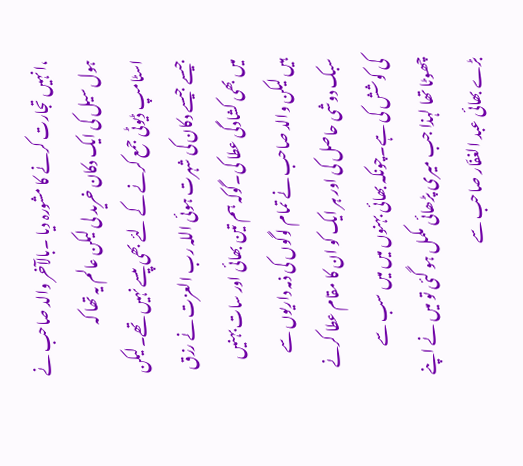،انہیں تجارت کرنے کا مشورہ دیا ۔بالآخر والد صاحب نے ہول سیل کی ایک دکان خرید لی لیکن عالم یہ تھا کہ اسٹامپ ڈیوٹی جمع کرنے کے لئے بھی پیسے نہیں تھے۔لیکن جیسے جیسے دکان کی شہرت ہوئی اللہ رب العزت نے رزق میں بھی کشادگی عطا کی۔گوکہ ہم تین بھائی اور سات بہنیں ہیں لیکن والد صاحب نے تمام لوگوں کی ذمہ داریوں سے سبک دوشی حاصل کی اور ہر ایک کو ان کا مقام عطا کرنے کی کوشش کی ہے۔چونکہ بھائی بہنوں میں میں سب سے چھوٹا تھا لہذا جب میری پڑھائی مکمل ہو گئی تو میں نے اپنے بڑے بھائی عبد الغفّار صاحب سے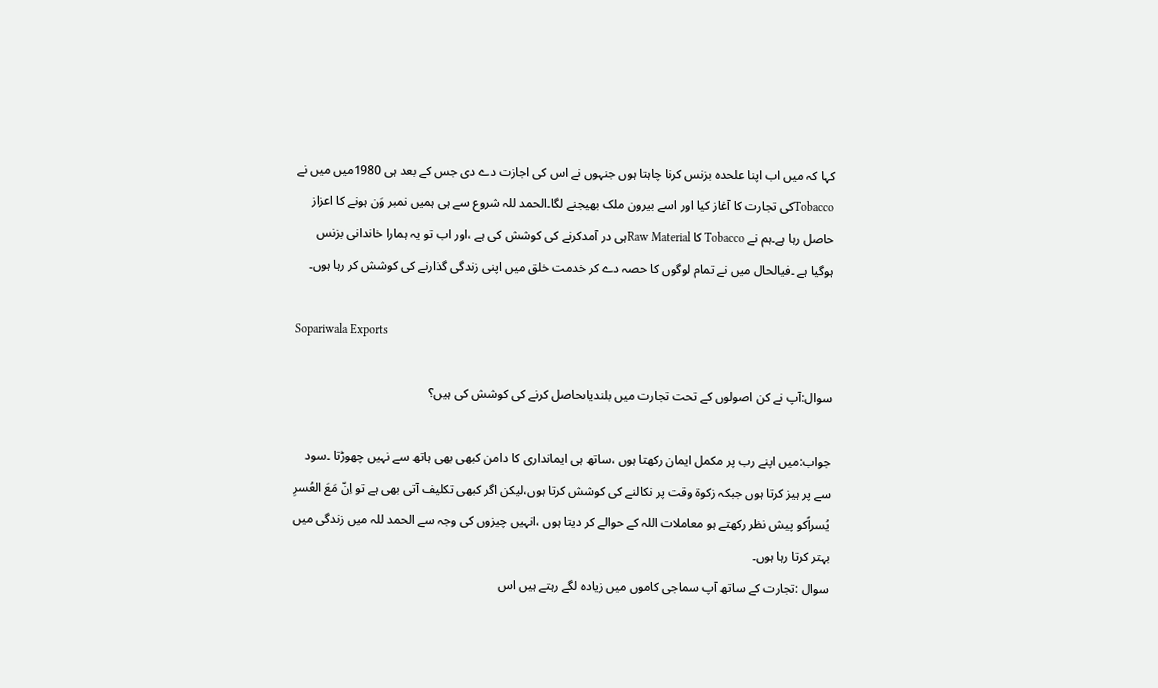کہا کہ میں اب اپنا علحدہ بزنس کرنا چاہتا ہوں جنہوں نے اس کی اجازت دے دی جس کے بعد ہی 1980میں میں نے Tobaccoکی تجارت کا آغاز کیا اور اسے بیرون ملک بھیجنے لگا۔الحمد للہ شروع سے ہی ہمیں نمبر وَن ہونے کا اعزاز حاصل رہا ہے۔ہم نے Tobacco کا Raw Materialہی در آمدکرنے کی کوشش کی ہے ،اور اب تو یہ ہمارا خاندانی بزنس ہوگیا ہے ۔فیالحال میں نے تمام لوگوں کا حصہ دے کر خدمت خلق میں اپنی زندگی گذارنے کی کوشش کر رہا ہوں۔

Sopariwala Exports

سوال:آپ نے کن اصولوں کے تحت تجارت میں بلندیاںحاصل کرنے کی کوشش کی ہیں؟

جواب:میں اپنے رب پر مکمل ایمان رکھتا ہوں ،ساتھ ہی ایمانداری کا دامن کبھی بھی ہاتھ سے نہیں چھوڑتا ۔سود سے پر ہیز کرتا ہوں جبکہ زکوۃ وقت پر نکالنے کی کوشش کرتا ہوں،لیکن اگر کبھی تکلیف آتی بھی ہے تو اِنّ مَعَ العُسرِ یُسراًکو پیش نظر رکھتے ہو معاملات اللہ کے حوالے کر دیتا ہوں ،انہیں چیزوں کی وجہ سے الحمد للہ میں زندگی میں بہتر کرتا رہا ہوں۔
سوال :تجارت کے ساتھ آپ سماجی کاموں میں زیادہ لگے رہتے ہیں اس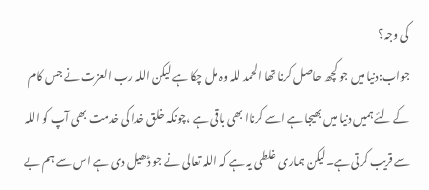کی وجہ؟
جواب:دنیا میں جو کچھ حاصل کرنا تھا الحمد للہ وہ مل چکا ہے لیکن اللہ رب العزت نے جس کام کے لئے ہمیں دنیا میں بھیجا ہے اسے کرناا بھی باقی ہے ،چونکہ خلق خدا کی خدمت بھی آپ کو اللہ سے قریب کرتی ہے۔لیکن ہماری غلطی یہ ہے کہ اللہ تعالی نے جو ڈھیل دی ہے اس سے ہم بے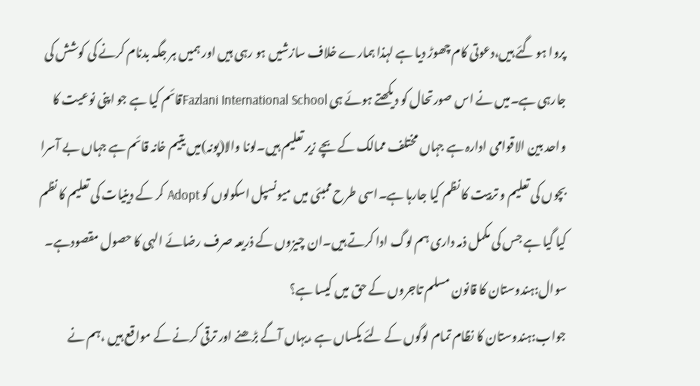پروا ہو گئے ہیں،دعوتی کام چھوڑ دیا ہے لہذا ہمارے خلاف سازشیں ہو رہی ہیں اور ہمیں ہر جگہ بدنام کرنے کی کوشش کی جارہی ہے۔میں نے اس صورتحال کو دیکھتے ہوئے ہی Fazlani International Schoolقائم کیا ہے جو اپنی نوعیت کا واحد بین الاقوامی ادارہ ہے جہاں مختلف ممالک کے بچے زیر تعلیم ہیں۔لونا والا(پونہ)میں یتیم خانہ قائم ہے جہاں بے آسرا بچوں کی تعلیم و تربیت کا نظم کیا جارہا ہے۔اسی طرح ممبئی میں میونسپل اسکولوں کو Adopt کر کے دینیات کی تعلیم کا نظم کیا گیا ہے جس کی مکمل ذمہ داری ہم لوگ ادا کرتے ہیں۔ان چیزوں کے ذریعہ صرف رضائے الہی کا حصول مقصودہے۔
سوال:ہندوستان کا قانون مسلم تاجروں کے حق میں کیسا ہے؟
جواب:ہندوستان کا نظام تمام لوگوں کے لئے یکساں ہے ،یہاں آگے بڑھنے اور ترقی کرنے کے مواقع ہیں ،ہم نے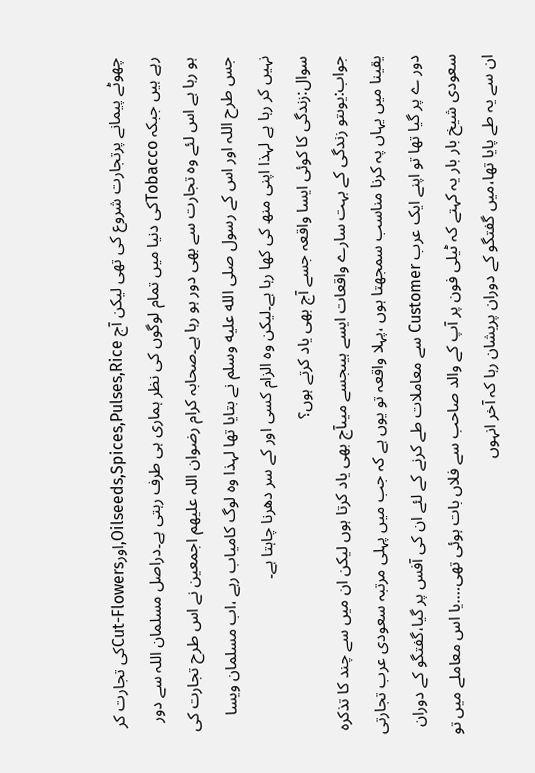چھوٹے پیمانے پرتجارت شروع کی تھی لیکن آج Oilseeds,Spices,Pulses,Rice,اورCut-Flowersکی تجارت کر رہے ہیں جبکہ Tobaccoکی دنیا میں تمام لوگوں کی نظر ہماری ہی طرف رہتی ہے۔دراصل مسلمان اللہ سے دور ہو رہا ہے اس لئے وہ تجارت سے بھی دور ہو رہا ہے۔صحابہ کرام رضوان اللہ علیھم اجمعین نے اس طرح تجارت کی جس طرح اللہ اور اس کے رسول صلى الله عليه وسلم نے بتایا تھا لہذا وہ لوگ کامیاب رہے ،اب مسلمان ویسا نہیں کر رہا ہے لہذا اپنی منھ کی کھا رہا ہے۔لیکن وہ الزام کسی اور کے سر دھرنا چاہتا ہے۔
سوال:زندگی کا کوئی ایسا واقعہ جسے آج بھی یاد کرتے ہوں؟
جواب:یوںتو زندگی کے بہت سارے واقعات ایسے ہیںجسے میںآج بھی یاد کرتا ہوں لیکن ان میں سے چند کا تذکرہ یقینا میں یہاں پہ کرنا مناسب سمجھتا ہوں ،پہلا واقعہ تو یوں ہے کہ جب میں پہلی مرتبہ سعودی عرب تجارتی دور ے پر گیا تھا تو اپنے ایک عرب Customer سے معاملات طے کرنے کے لئے ان کی آفس پر گیا،گفتگو کے دوران سعودی شیخ بار بار یہ کہتے کہ ٹیلی فون پر آپ کے والد صاحب سے فلاں بات ہوئی تھی….یا اس معاملے میں تو ان سے یہ طے پایا تھا،میں گفتگو کے دوران پریشان رہا کہ آخر انہوں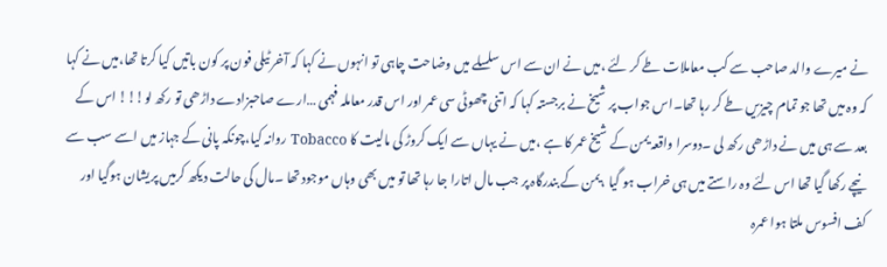نے میرے والد صاحب سے کب معاملات طے کر لئے ،میں نے ان سے اس سلسلے میں وضاحت چاہی تو انہوں نے کہا کہ آخر ٹیلی فون پر کون باتیں کیا کرتا تھا،میں نے کہا کہ وہ میں تھا جو تمام چیزیں طے کر رہا تھا۔اس جواب پر شیخ نے برجستہ کہا کہ اتنی چھوٹی سی عمر اور اس قدر معاملہ فہمی …ارے صاحبزادے داڑھی تو رکھ لو!!! اس کے بعد سے ہی میں نے داڑھی رکھ لی ۔دوسرا واقعہ یمن کے شیخ عمر کا ہے ،میں نے یہاں سے ایک کروڑ کی مالیت کا Tobacco روانہ کیا،چونکہ پانی کے جہاز میں اسے سب سے نیچے رکھا گیا تھا اس لئے وہ راستے میں ہی خراب ہو گیا ،یمن کے بندرگاہ پر جب مال اتارا جا رہا تھا تو میں بھی وہاں موجود تھا ۔مال کی حالت دیکھ کرمیں پریشان ہوگیا اور کف افسوس ملتا ہوا عمرہ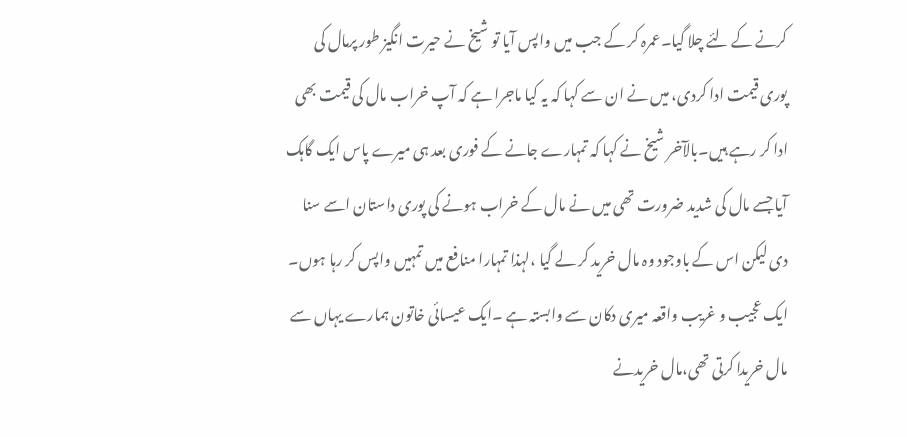کرنے کے لئے چلا گیا۔عمرہ کر کے جب میں واپس آیا تو شیخ نے حیرت انگیز طور پرمال کی پوری قیمت ادا کردی، میں نے ان سے کہا کہ یہ کیا ماجرا ہے کہ آپ خراب مال کی قیمت بھی ادا کر رہے ہیں۔بالآخر شیخ نے کہا کہ تمہارے جانے کے فوری بعد ہی میرے پاس ایک گاہک آیا جسے مال کی شدید ضرورت تھی میں نے مال کے خراب ہونے کی پوری داستان اسے سنا دی لیکن اس کے باوجود وہ مال خرید کر لے گیا ،لہذا تمہارا منافع میں تمہیں واپس کر رہا ہوں۔
ایک عجیب و غریب واقعہ میری دکان سے وابستہ ہے ۔ایک عیسائی خاتون ہمارے یہاں سے مال خریدا کرتی تھی،مال خریدنے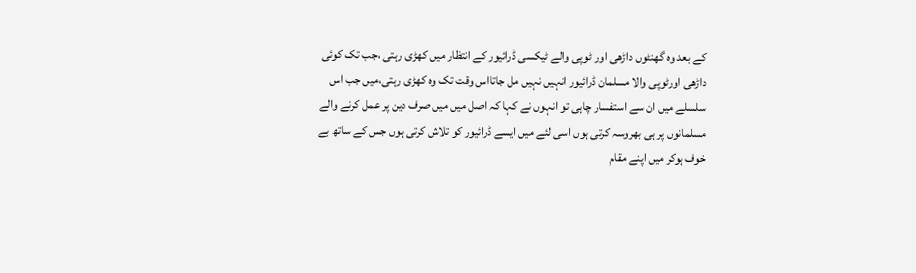کے بعد وہ گھنٹوں داڑھی اور ٹوپی والے ٹیکسی ڈرائیور کے انتظار میں کھڑی رہتی ،جب تک کوئی داڑھی اورٹوپی والا مسلمان ڈرائیور انہیں نہیں مل جاتااس وقت تک وہ کھڑی رہتی،میں جب اس سلسلے میں ان سے استفسار چاہی تو انہوں نے کہا کہ اصل میں میں صرف دین پر عمل کرنے والے مسلمانوں پر ہی بھروسہ کرتی ہوں اسی لئے میں ایسے ڈرائیور کو تلاش کرتی ہوں جس کے ساتھ بے خوف ہوکر میں اپنے مقام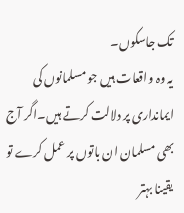تک جاسکوں۔
یہ وہ واقعات ہیں جو مسلمانوں کی ایمانداری پر دلالت کرتے ہیں۔اگر آج بھی مسلمان ان باتوں پر عمل کرے تو یقینا بہتر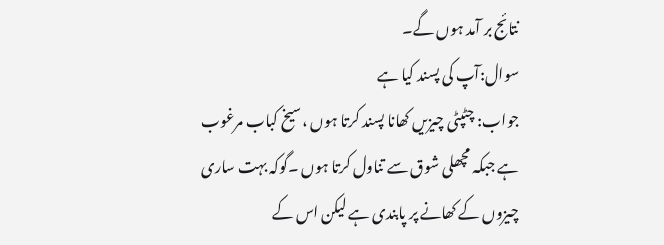نتائج بر آمد ہوں گے۔
سوال:آپ کی پسند کیا ہے
جواب: چٹپٹی چیزیں کھانا پسند کرتا ہوں ،سیخ کباب مرغوب ہے جبکہ مچھلی شوق سے تناول کرتا ہوں ۔گوکہ بہت ساری چیزوں کے کھانے پر پابندی ہے لیکن اس کے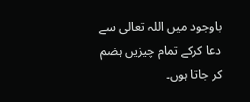باوجود میں اللہ تعالی سے دعا کرکے تمام چیزیں ہضم کر جاتا ہوں۔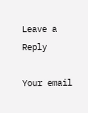Leave a Reply

Your email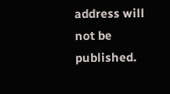address will not be published.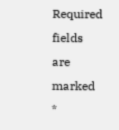Required fields are marked *